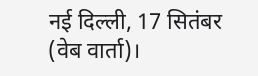नई दिल्ली, 17 सितंबर (वेब वार्ता)।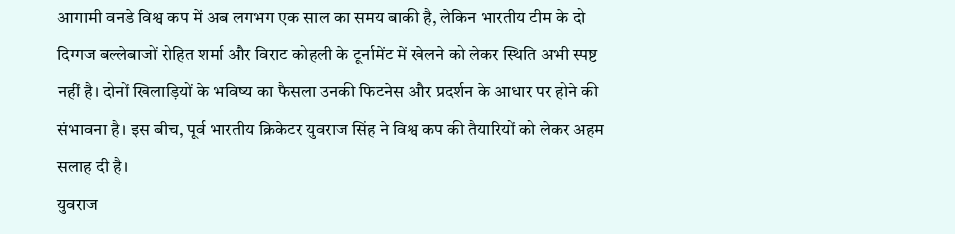आगामी वनडे विश्व कप में अब लगभग एक साल का समय बाकी है, लेकिन भारतीय टीम के दो दिग्गज बल्लेबाजों रोहित शर्मा और विराट कोहली के टूर्नामेंट में खेलने को लेकर स्थिति अभी स्पष्ट नहीं है। दोनों खिलाड़ियों के भविष्य का फैसला उनकी फिटनेस और प्रदर्शन के आधार पर होने की संभावना है। इस बीच, पूर्व भारतीय क्रिकेटर युवराज सिंह ने विश्व कप की तैयारियों को लेकर अहम सलाह दी है।
युवराज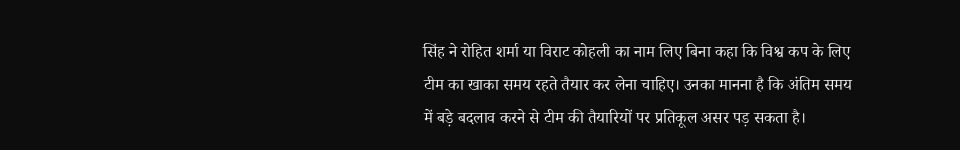सिंह ने रोहित शर्मा या विराट कोहली का नाम लिए बिना कहा कि विश्व कप के लिए टीम का खाका समय रहते तैयार कर लेना चाहिए। उनका मानना है कि अंतिम समय में बड़े बदलाव करने से टीम की तैयारियों पर प्रतिकूल असर पड़ सकता है।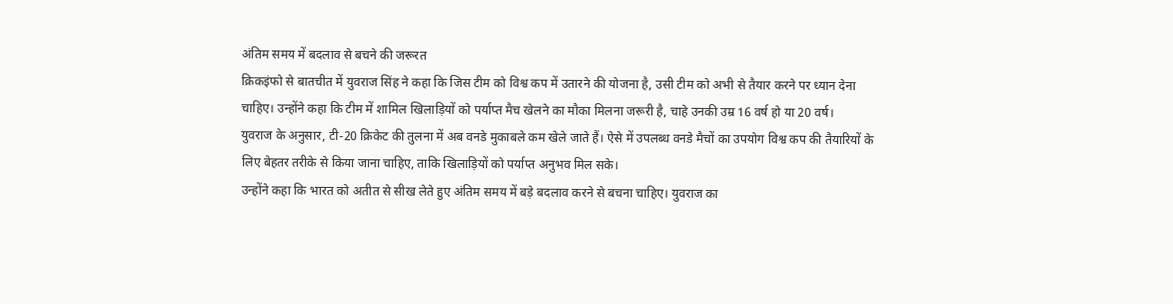अंतिम समय में बदलाव से बचने की जरूरत
क्रिकइंफो से बातचीत में युवराज सिंह ने कहा कि जिस टीम को विश्व कप में उतारने की योजना है, उसी टीम को अभी से तैयार करने पर ध्यान देना चाहिए। उन्होंने कहा कि टीम में शामिल खिलाड़ियों को पर्याप्त मैच खेलने का मौका मिलना जरूरी है, चाहे उनकी उम्र 16 वर्ष हो या 20 वर्ष।
युवराज के अनुसार, टी-20 क्रिकेट की तुलना में अब वनडे मुकाबले कम खेले जाते हैं। ऐसे में उपलब्ध वनडे मैचों का उपयोग विश्व कप की तैयारियों के लिए बेहतर तरीके से किया जाना चाहिए, ताकि खिलाड़ियों को पर्याप्त अनुभव मिल सके।
उन्होंने कहा कि भारत को अतीत से सीख लेते हुए अंतिम समय में बड़े बदलाव करने से बचना चाहिए। युवराज का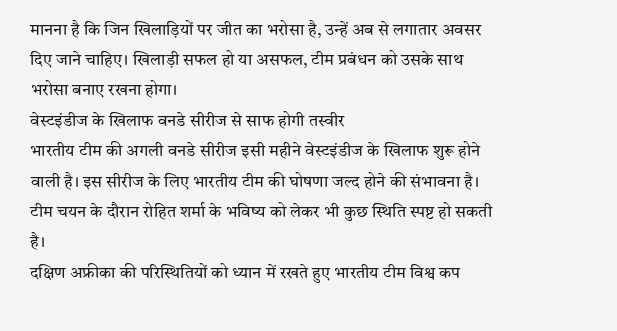मानना है कि जिन खिलाड़ियों पर जीत का भरोसा है, उन्हें अब से लगातार अवसर दिए जाने चाहिए। खिलाड़ी सफल हो या असफल, टीम प्रबंधन को उसके साथ भरोसा बनाए रखना होगा।
वेस्टइंडीज के खिलाफ वनडे सीरीज से साफ होगी तस्वीर
भारतीय टीम की अगली वनडे सीरीज इसी महीने वेस्टइंडीज के खिलाफ शुरू होने वाली है। इस सीरीज के लिए भारतीय टीम की घोषणा जल्द होने की संभावना है। टीम चयन के दौरान रोहित शर्मा के भविष्य को लेकर भी कुछ स्थिति स्पष्ट हो सकती है।
दक्षिण अफ्रीका की परिस्थितियों को ध्यान में रखते हुए भारतीय टीम विश्व कप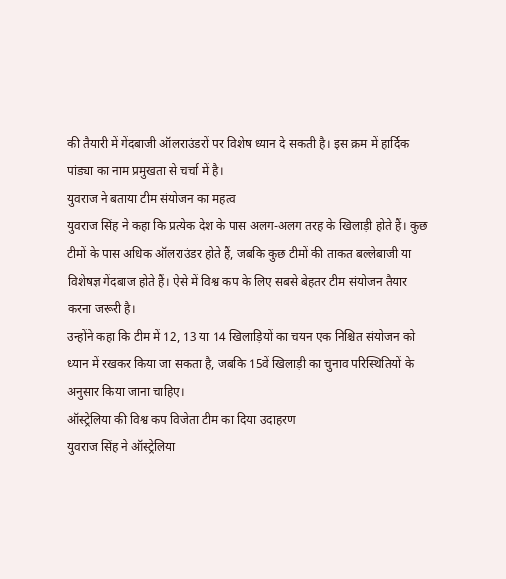की तैयारी में गेंदबाजी ऑलराउंडरों पर विशेष ध्यान दे सकती है। इस क्रम में हार्दिक पांड्या का नाम प्रमुखता से चर्चा में है।
युवराज ने बताया टीम संयोजन का महत्व
युवराज सिंह ने कहा कि प्रत्येक देश के पास अलग-अलग तरह के खिलाड़ी होते हैं। कुछ टीमों के पास अधिक ऑलराउंडर होते हैं, जबकि कुछ टीमों की ताकत बल्लेबाजी या विशेषज्ञ गेंदबाज होते हैं। ऐसे में विश्व कप के लिए सबसे बेहतर टीम संयोजन तैयार करना जरूरी है।
उन्होंने कहा कि टीम में 12, 13 या 14 खिलाड़ियों का चयन एक निश्चित संयोजन को ध्यान में रखकर किया जा सकता है, जबकि 15वें खिलाड़ी का चुनाव परिस्थितियों के अनुसार किया जाना चाहिए।
ऑस्ट्रेलिया की विश्व कप विजेता टीम का दिया उदाहरण
युवराज सिंह ने ऑस्ट्रेलिया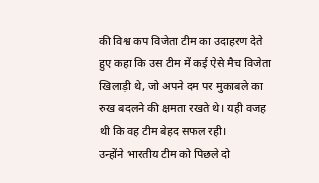की विश्व कप विजेता टीम का उदाहरण देते हुए कहा कि उस टीम में कई ऐसे मैच विजेता खिलाड़ी थे, जो अपने दम पर मुकाबले का रुख बदलने की क्षमता रखते थे। यही वजह थी कि वह टीम बेहद सफल रही।
उन्होंने भारतीय टीम को पिछले दो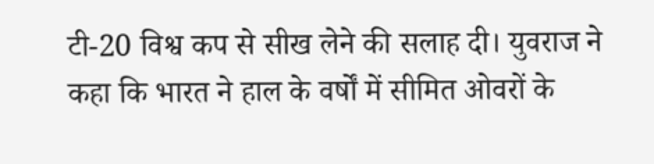टी-20 विश्व कप से सीख लेने की सलाह दी। युवराज ने कहा कि भारत ने हाल के वर्षों में सीमित ओवरों के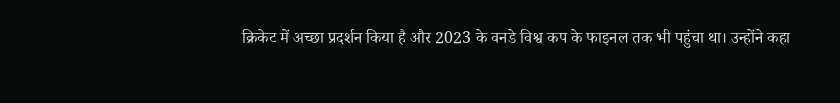क्रिकेट में अच्छा प्रदर्शन किया है और 2023 के वनडे विश्व कप के फाइनल तक भी पहुंचा था। उन्होंने कहा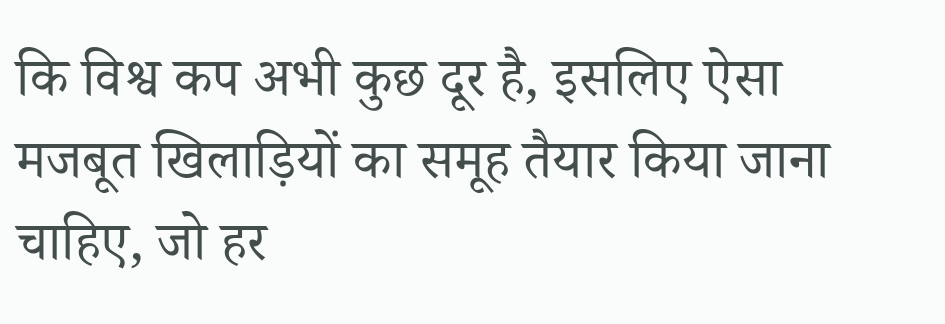कि विश्व कप अभी कुछ दूर है, इसलिए ऐसा मजबूत खिलाड़ियों का समूह तैयार किया जाना चाहिए, जो हर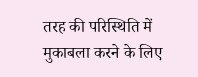तरह की परिस्थिति में मुकाबला करने के लिए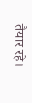तैयार रहे।